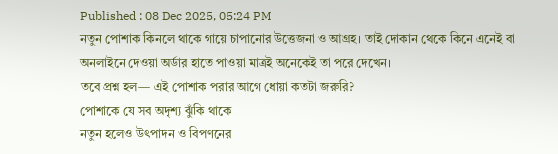Published : 08 Dec 2025, 05:24 PM
নতুন পোশাক কিনলে থাকে গায়ে চাপানোর উত্তেজনা ও আগ্রহ। তাই দোকান থেকে কিনে এনেই বা অনলাইনে দেওয়া অর্ডার হাতে পাওয়া মাত্রই অনেকেই তা পরে দেখেন।
তবে প্রশ্ন হল— এই পোশাক পরার আগে ধোয়া কতটা জরুরি?
পোশাকে যে সব অদৃশ্য ঝুঁকি থাকে
নতুন হলেও উৎপাদন ও বিপণনের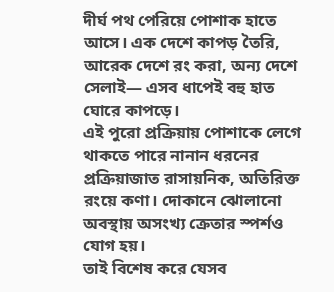দীর্ঘ পথ পেরিয়ে পোশাক হাতে আসে। এক দেশে কাপড় তৈরি, আরেক দেশে রং করা, অন্য দেশে সেলাই— এসব ধাপেই বহু হাত ঘোরে কাপড়ে।
এই পুরো প্রক্রিয়ায় পোশাকে লেগে থাকতে পারে নানান ধরনের প্রক্রিয়াজাত রাসায়নিক, অতিরিক্ত রংয়ে কণা। দোকানে ঝোলানো অবস্থায় অসংখ্য ক্রেতার স্পর্শও যোগ হয়।
তাই বিশেষ করে যেসব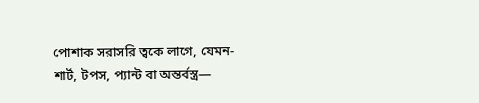পোশাক সরাসরি ত্বকে লাগে, যেমন- শার্ট, টপস, প্যান্ট বা অন্তর্বস্ত্র—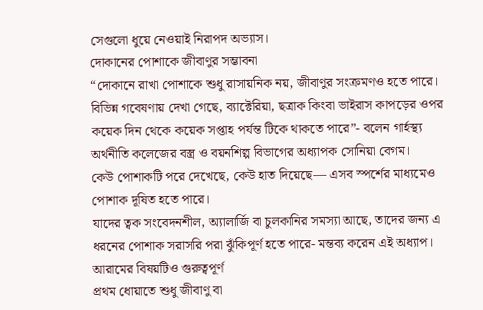সেগুলো ধুয়ে নেওয়াই নিরাপদ অভ্যাস।
দোকানের পোশাকে জীবাণুর সম্ভাবনা
“দোকানে রাখা পোশাকে শুধু রাসায়নিক নয়, জীবাণুর সংক্রমণও হতে পারে। বিভিন্ন গবেষণায় দেখা গেছে, ব্যাক্টেরিয়া, ছত্রাক কিংবা ভাইরাস কাপড়ের ওপর কয়েক দিন থেকে কয়েক সপ্তাহ পর্যন্ত টিকে থাকতে পারে”- বলেন গার্হস্থ্য অর্থনীতি কলেজের বস্ত্র ও বয়নশিল্প বিভাগের অধ্যাপক সোনিয়া বেগম।
কেউ পোশাকটি পরে দেখেছে, কেউ হাত দিয়েছে— এসব স্পর্শের মাধ্যমেও পোশাক দূষিত হতে পারে।
যাদের ত্বক সংবেদনশীল, অ্যালার্জি বা চুলকানির সমস্যা আছে, তাদের জন্য এ ধরনের পোশাক সরাসরি পরা ঝুঁকিপূর্ণ হতে পারে- মন্তব্য করেন এই অধ্যাপ।
আরামের বিষয়টিও গুরুত্বপূর্ণ
প্রথম ধোয়াতে শুধু জীবাণু বা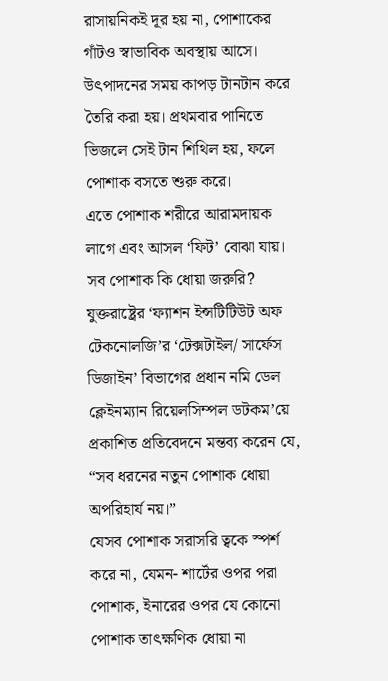রাসায়নিকই দূর হয় না, পোশাকের গাঁটও স্বাভাবিক অবস্থায় আসে।
উৎপাদনের সময় কাপড় টানটান করে তৈরি করা হয়। প্রথমবার পানিতে ভিজলে সেই টান শিথিল হয়, ফলে পোশাক বসতে শুরু করে।
এতে পোশাক শরীরে আরামদায়ক লাগে এবং আসল ‘ফিট’ বোঝা যায়।
সব পোশাক কি ধোয়া জরুরি?
যুক্তরাষ্ট্রের ‘ফ্যাশন ইন্সটিটিউট অফ টেকনোলজি’র ‘টেক্সটাইল/ সার্ফেস ডিজাইন’ বিভাগের প্রধান নমি ডেল ক্লেইনম্যান রিয়েলসিম্পল ডটকম’য়ে প্রকাশিত প্রতিবেদনে মন্তব্য করেন যে, “সব ধরনের নতুন পোশাক ধোয়া অপরিহার্য নয়।”
যেসব পোশাক সরাসরি ত্বকে স্পর্শ করে না, যেমন- শার্টের ওপর পরা পোশাক, ইনারের ওপর যে কোনো পোশাক তাৎক্ষণিক ধোয়া না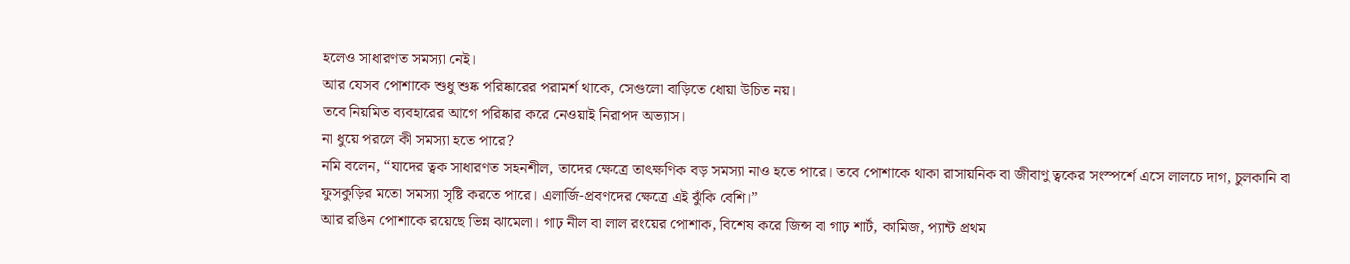হলেও সাধারণত সমস্যা নেই।
আর যেসব পোশাকে শুধু শুষ্ক পরিষ্কারের পরামর্শ থাকে, সেগুলো বাড়িতে ধোয়া উচিত নয়।
তবে নিয়মিত ব্যবহারের আগে পরিষ্কার করে নেওয়াই নিরাপদ অভ্যাস।
না ধুয়ে পরলে কী সমস্যা হতে পারে?
নমি বলেন, “যাদের ত্বক সাধারণত সহনশীল, তাদের ক্ষেত্রে তাৎক্ষণিক বড় সমস্যা নাও হতে পারে। তবে পোশাকে থাকা রাসায়নিক বা জীবাণু ত্বকের সংস্পর্শে এসে লালচে দাগ, চুলকানি বা ফুসকুড়ির মতো সমস্যা সৃষ্টি করতে পারে। এলার্জি-প্রবণদের ক্ষেত্রে এই ঝুঁকি বেশি।”
আর রঙিন পোশাকে রয়েছে ভিন্ন ঝামেলা। গাঢ় নীল বা লাল রংয়ের পোশাক, বিশেষ করে জিন্স বা গাঢ় শার্ট, কামিজ, প্যান্ট প্রথম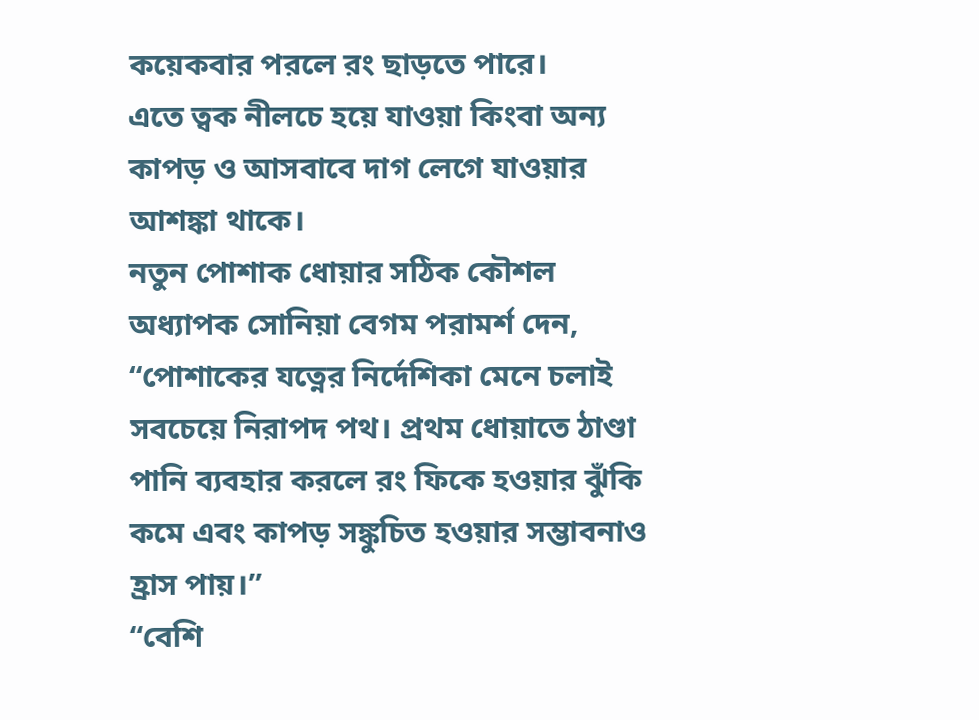কয়েকবার পরলে রং ছাড়তে পারে।
এতে ত্বক নীলচে হয়ে যাওয়া কিংবা অন্য কাপড় ও আসবাবে দাগ লেগে যাওয়ার আশঙ্কা থাকে।
নতুন পোশাক ধোয়ার সঠিক কৌশল
অধ্যাপক সোনিয়া বেগম পরামর্শ দেন, “পোশাকের যত্নের নির্দেশিকা মেনে চলাই সবচেয়ে নিরাপদ পথ। প্রথম ধোয়াতে ঠাণ্ডা পানি ব্যবহার করলে রং ফিকে হওয়ার ঝুঁকি কমে এবং কাপড় সঙ্কুচিত হওয়ার সম্ভাবনাও হ্রাস পায়।”
“বেশি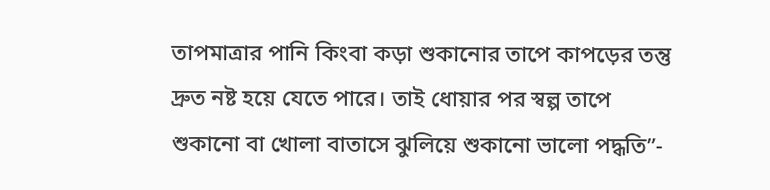তাপমাত্রার পানি কিংবা কড়া শুকানোর তাপে কাপড়ের তন্তু দ্রুত নষ্ট হয়ে যেতে পারে। তাই ধোয়ার পর স্বল্প তাপে শুকানো বা খোলা বাতাসে ঝুলিয়ে শুকানো ভালো পদ্ধতি”-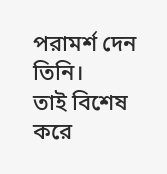পরামর্শ দেন তিনি।
তাই বিশেষ করে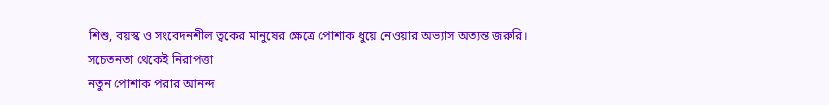শিশু, বয়স্ক ও সংবেদনশীল ত্বকের মানুষের ক্ষেত্রে পোশাক ধুয়ে নেওয়ার অভ্যাস অত্যন্ত জরুরি।
সচেতনতা থেকেই নিরাপত্তা
নতুন পোশাক পরার আনন্দ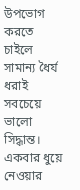উপভোগ করতে চাইলে সামান্য ধৈর্য ধরাই সবচেয়ে ভালো সিদ্ধান্ত।
একবার ধুয়ে নেওয়ার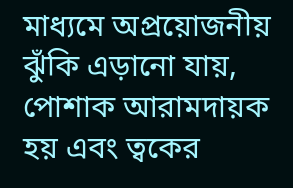মাধ্যমে অপ্রয়োজনীয় ঝুঁকি এড়ানো যায়, পোশাক আরামদায়ক হয় এবং ত্বকের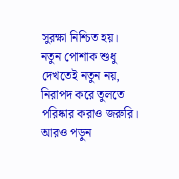সুরক্ষা নিশ্চিত হয়।
নতুন পোশাক শুধু দেখতেই নতুন নয়, নিরাপদ করে তুলতে পরিষ্কার করাও জরুরি।
আরও পড়ুন